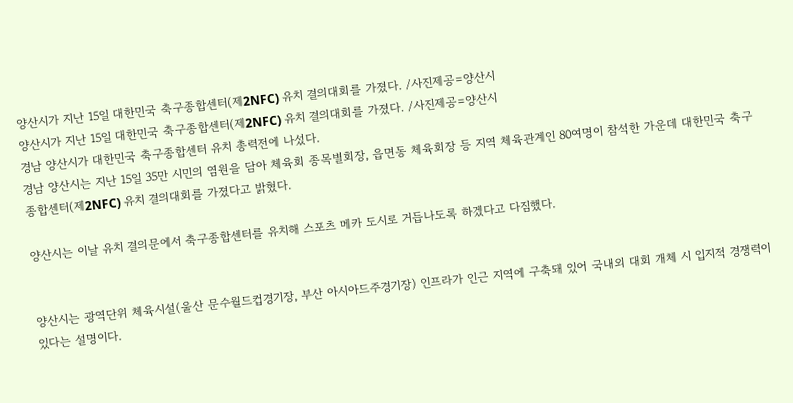양산시가 지난 15일 대한민국 축구종합센터(제2NFC) 유치 결의대회를 가졌다. /사진제공=양산시
양산시가 지난 15일 대한민국 축구종합센터(제2NFC) 유치 결의대회를 가졌다. /사진제공=양산시
경남 양산시가 대한민국 축구종합센터 유치 총력전에 나섰다.
경남 양산시는 지난 15일 35만 시민의 염원을 담아 체육회 종목별회장, 읍면동 체육회장 등 지역 체육관계인 80여명이 참석한 가운데 대한민국 축구종합센터(제2NFC) 유치 결의대회를 가졌다고 밝혔다.

양산시는 이날 유치 결의문에서 축구종합센터를 유치해 스포츠 메카 도시로 거듭나도록 하겠다고 다짐했다.


양산시는 광역단위 체육시설(울산 문수월드컵경기장, 부산 아시아드주경기장) 인프라가 인근 지역에 구축돼 있어 국내외 대회 개체 시 입지적 경쟁력이 있다는 설명이다.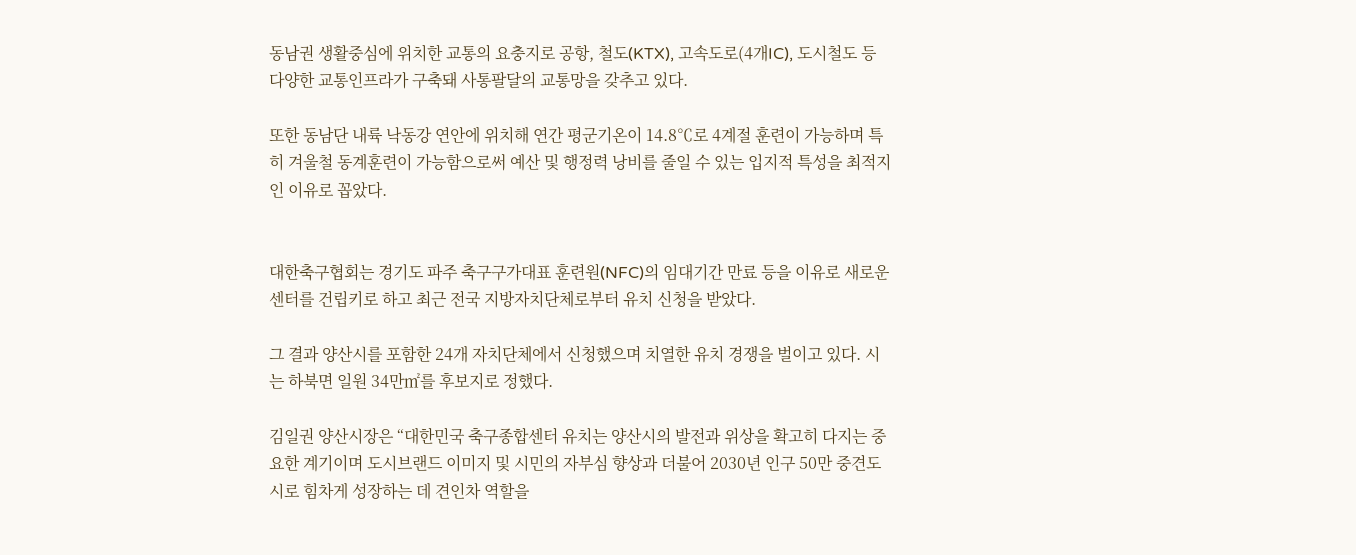동남권 생활중심에 위치한 교통의 요충지로 공항, 철도(KTX), 고속도로(4개IC), 도시철도 등 다양한 교통인프라가 구축돼 사통팔달의 교통망을 갖추고 있다.

또한 동남단 내륙 낙동강 연안에 위치해 연간 평군기온이 14.8℃로 4계절 훈련이 가능하며 특히 겨울철 동계훈련이 가능함으로써 예산 및 행정력 낭비를 줄일 수 있는 입지적 특성을 최적지인 이유로 꼽았다.


대한축구협회는 경기도 파주 축구구가대표 훈련원(NFC)의 임대기간 만료 등을 이유로 새로운 센터를 건립키로 하고 최근 전국 지방자치단체로부터 유치 신청을 받았다.

그 결과 양산시를 포함한 24개 자치단체에서 신청했으며 치열한 유치 경쟁을 벌이고 있다. 시는 하북면 일원 34만㎡를 후보지로 정했다.

김일권 양산시장은 “대한민국 축구종합센터 유치는 양산시의 발전과 위상을 확고히 다지는 중요한 계기이며 도시브랜드 이미지 및 시민의 자부심 향상과 더불어 2030년 인구 50만 중견도시로 힘차게 성장하는 데 견인차 역할을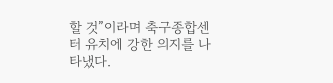할 것”이라며 축구종합센터 유치에 강한 의지를 나타냈다.